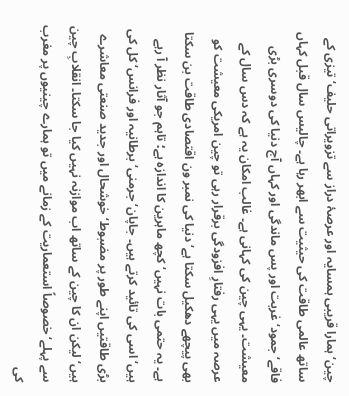چین‘ ہمارا قریبی ہمسایہ اور عرصۂ دراز سے تزویراتی حلیف‘ تیزی کے ساتھ عالمی طاقت کی حیثیت سے ابھر رہا ہے۔ چالیس سال قبل کہاں فاقے‘ جمود‘ غربت اور پس ماندگی اور کہاں آج دنیا کی دوسری بڑی معیشت۔ یہی چین کی کہانی ہے۔ غالب امکان یہ ہے کہ دس سال کے عرصہ میں یہی رفتارِ افزودگی برقرار رہی تو چین امریکی معیشت کو بھی پیچھے دھکیل سکتا ہے‘ دنیا کی نمبر ون اقتصادی طاقت بن سکتا ہے۔ یہ حتمی بات نہیں‘ کچھ ماہرین کا اندازہ ہے؛ تاہم جو آثار نظر آ رہے ہیں‘ اسی کی تائید کرتے ہیں۔ جاپان‘ جرمنی‘ برطانیہ اور فرانس‘ کل کی بڑی طاقتیں اپنے طور پر مضبوط‘ خوشحال اور جدید صنعتی معاشرے ہیں‘ لیکن ان کا چین کے ساتھ اب موازنہ نہیں کیا جا سکتا۔ انقلابِ چین سے پہلے‘ خصوصاً استعماریت کے زمانے میں تو ہمارے چینیوں پر مغرب کی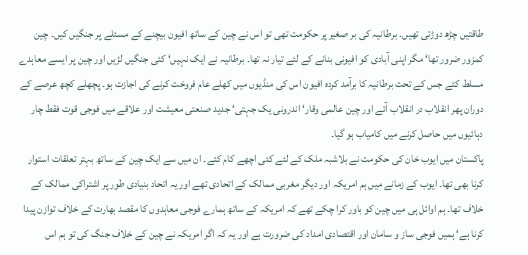طاقتیں چڑھ دوڑتی تھیں۔ برطانیہ کی بر صغیر پر حکومت تھی تو اس نے چین کے ساتھ افیون بیچنے کے مسئلے پر جنگیں کیں۔ چین کمزور ضرور تھا‘ مگر اپنی آبادی کو افیونی بنانے کے لئے تیار نہ تھا۔ برطانیہ نے ایک نہیں‘ کئی جنگیں لڑیں اور چین پر ایسے معاہدے مسلط کئے جس کے تحت برطانیہ کا برآمد کردہ افیون اس کی منڈیوں میں کھلے عام فروخت کرنے کی اجازت ہو۔ پچھلے کچھ عرصے کے دوران پھر انقلاب در انقلاب آئے اور چین عالمی وقار‘ اندرونی یک جہتی‘ جدید صنعتی معیشت اور علاقے میں فوجی قوت فقط چار دہائیوں میں حاصل کرنے میں کامیاب ہو گیا۔
پاکستان میں ایوب خان کی حکومت نے بلاشبہ ملک کے لئے کئی اچھے کام کئے۔ ان میں سے ایک چین کے ساتھ بہتر تعلقات استوار کرنا بھی تھا۔ ایوب کے زمانے میں ہم امریکہ اور دیگر مغربی ممالک کے اتحادی تھے اور یہ اتحاد بنیادی طور پر اشتراکی ممالک کے خلاف تھا۔ ہم اوائل ہی میں چین کو باور کرا چکے تھے کہ امریکہ کے ساتھ ہمارے فوجی معاہدوں کا مقصد بھارت کے خلاف توازن پیدا کرنا ہے‘ ہمیں فوجی ساز و سامان اور اقتصادی امداد کی ضرورت ہے اور یہ کہ اگر امریکہ نے چین کے خلاف جنگ کی تو ہم اس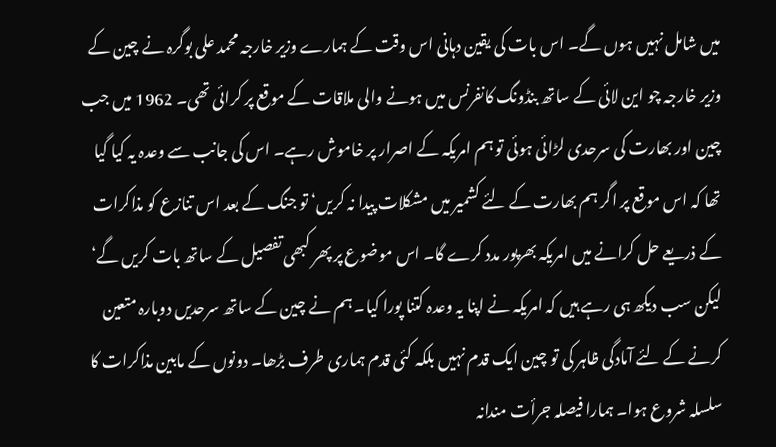میں شامل نہیں ہوں گے۔ اس بات کی یقین دہانی اس وقت کے ہمارے وزیر خارجہ محمد علی بوگرہ نے چین کے وزیر خارجہ چو این لائی کے ساتھ بنڈونگ کانفرنس میں ہونے والی ملاقات کے موقع پر کرائی تھی۔ 1962 میں جب چین اور بھارت کی سرحدی لڑائی ہوئی تو ہم امریکہ کے اصرار پر خاموش رہے۔ اس کی جانب سے وعدہ یہ کیا گیا تھا کہ اس موقع پر اگر ہم بھارت کے لئے کشمیر میں مشکلات پیدا نہ کریں‘ تو جنگ کے بعد اس تنازع کو مذاکرات کے ذریعے حل کرانے میں امریکہ بھرپور مدد کرے گا۔ اس موضوع پر پھر کبھی تفصیل کے ساتھ بات کریں گے‘ لیکن سب دیکھ ہی رہے ہیں کہ امریکہ نے اپنا یہ وعدہ کتنا پورا کیا۔ ہم نے چین کے ساتھ سرحدیں دوبارہ متعین کرنے کے لئے آمادگی ظاہر کی تو چین ایک قدم نہیں بلکہ کئی قدم ہماری طرف بڑھا۔ دونوں کے مابین مذاکرات کا سلسلہ شروع ہوا۔ ہمارا فیصلہ جرأت مندانہ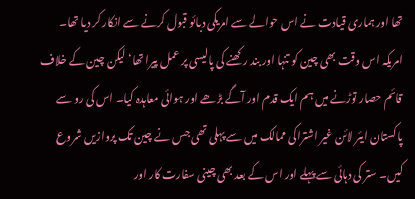تھا اور ہماری قیادت نے اس حوالے سے امریکی دبائو قبول کرنے سے انکار کر دیا تھا۔ امریکہ اس وقت بھی چین کو تنہا اور بند رکھنے کی پالیسی پر عمل پیرا تھا‘ لیکن چین کے خلاف قائم حصار توڑنے میں ہم ایک قدم اور آگے بڑھے اور ہوائی معاہدہ کیا۔ اس کی رو سے پاکستان ایئر لائن غیر اشتراکی ممالک میں سے پہلی تھی جس نے چین تک پروازیں شروع کیں۔ ستر کی دہائی سے پہلے اور اس کے بعد بھی چینی سفارت کار اور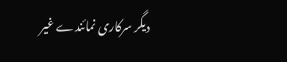دیگر سرکاری نمائندے غیر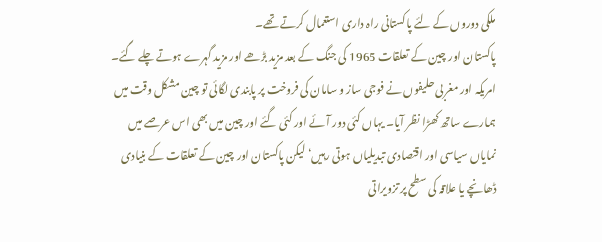ملکی دوروں کے لئے پاکستانی راہ داری استعمال کرتے تھے۔
پاکستان اور چین کے تعلقات 1965 کی جنگ کے بعد مزید بڑھے اور مزید گہرے ہوتے چلے گئے۔ امریکہ اور مغربی حلیفوں نے فوجی ساز و سامان کی فروخت پر پابندی لگائی تو چین مشکل وقت میں ہمارے ساتھ کھڑا نظر آیا۔ یہاں کئی دور آئے اور کئی گئے اور چین میں بھی اس عرصے میں نمایاں سیاسی اور اقتصادی تبدیلیاں ہوتی رہیں‘ لیکن پاکستان اور چین کے تعلقات کے بنیادی ڈھانچے یا علاقہ کی سطح پر تزویراتی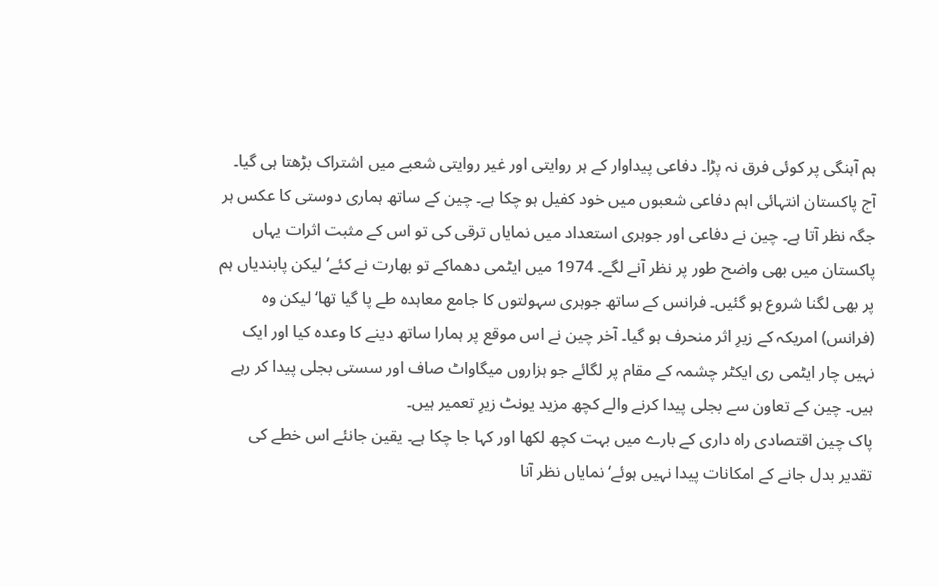ہم آہنگی پر کوئی فرق نہ پڑا۔ دفاعی پیداوار کے ہر روایتی اور غیر روایتی شعبے میں اشتراک بڑھتا ہی گیا۔ آج پاکستان انتہائی اہم دفاعی شعبوں میں خود کفیل ہو چکا ہے۔ چین کے ساتھ ہماری دوستی کا عکس ہر جگہ نظر آتا ہے۔ چین نے دفاعی اور جوہری استعداد میں نمایاں ترقی کی تو اس کے مثبت اثرات یہاں پاکستان میں بھی واضح طور پر نظر آنے لگے۔ 1974 میں ایٹمی دھماکے تو بھارت نے کئے‘ لیکن پابندیاں ہم پر بھی لگنا شروع ہو گئیں۔ فرانس کے ساتھ جوہری سہولتوں کا جامع معاہدہ طے پا گیا تھا‘ لیکن وہ (فرانس) امریکہ کے زیرِ اثر منحرف ہو گیا۔ آخر چین نے اس موقع پر ہمارا ساتھ دینے کا وعدہ کیا اور ایک نہیں چار ایٹمی ری ایکٹر چشمہ کے مقام پر لگائے جو ہزاروں میگاواٹ صاف اور سستی بجلی پیدا کر رہے ہیں۔ چین کے تعاون سے بجلی پیدا کرنے والے کچھ مزید یونٹ زیرِ تعمیر ہیں۔
پاک چین اقتصادی راہ داری کے بارے میں بہت کچھ لکھا اور کہا جا چکا ہے۔ یقین جانئے اس خطے کی تقدیر بدل جانے کے امکانات پیدا نہیں ہوئے‘ نمایاں نظر آنا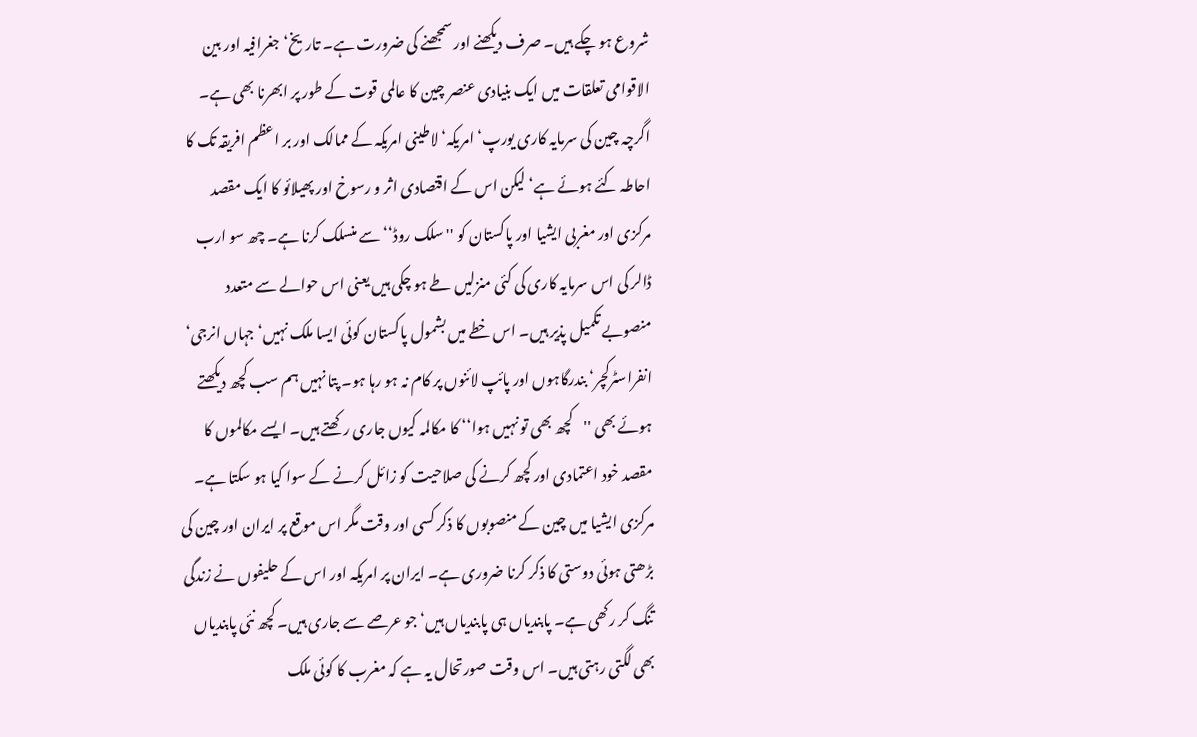شروع ہو چکے ہیں۔ صرف دیکھنے اور سمجھنے کی ضرورت ہے۔ تاریخ‘ جغرافیہ اور بین الاقوامی تعلقات میں ایک بنیادی عنصر چین کا عالمی قوت کے طور پر ابھرنا بھی ہے۔ اگرچہ چین کی سرمایہ کاری یورپ‘ امریکہ‘ لاطینی امریکہ کے ممالک اور بر اعظم افریقہ تک کا احاطہ کئے ہوئے ہے‘ لیکن اس کے اقتصادی اثر و رسوخ اور پھیلائو کا ایک مقصد مرکزی اور مغربی ایشیا اور پاکستان کو ''سلک روڈ‘‘ سے منسلک کرنا ہے۔ چھ سو ارب ڈالر کی اس سرمایہ کاری کی کئی منزلیں طے ہو چکی ہیں یعنی اس حوالے سے متعدد منصوبے تکمیل پذیر ہیں۔ اس خطے میں بشمول پاکستان کوئی ایسا ملک نہیں‘ جہاں انرجی‘ انفراسٹرکچر‘ بندرگاہوں اور پائپ لائنوں پر کام نہ ہو رہا ہو۔ پتا نہیں ہم سب کچھ دیکھتے ہوئے بھی ''کچھ بھی تو نہیں ہوا‘‘ کا مکالمہ کیوں جاری رکھتے ہیں۔ ایسے مکالموں کا مقصد خود اعتمادی اور کچھ کرنے کی صلاحیت کو زائل کرنے کے سوا کیا ہو سکتا ہے۔
مرکزی ایشیا میں چین کے منصوبوں کا ذکر کسی اور وقت مگر اس موقع پر ایران اور چین کی بڑھتی ہوئی دوستی کا ذکر کرنا ضروری ہے۔ ایران پر امریکہ اور اس کے حلیفوں نے زندگی تنگ کر رکھی ہے۔ پابندیاں ہی پابندیاں ہیں‘ جو عرصے سے جاری ہیں۔ کچھ نئی پابندیاں بھی لگتی رہتی ہیں۔ اس وقت صورتحال یہ ہے کہ مغرب کا کوئی ملک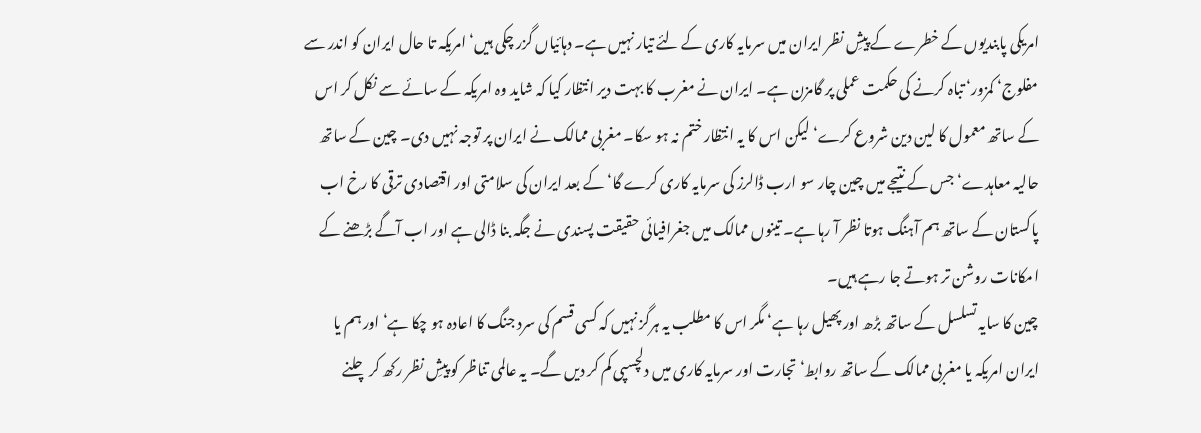امریکی پابندیوں کے خطرے کے پیشِ نظر ایران میں سرمایہ کاری کے لئے تیار نہیں ہے۔ دہائیاں گزر چکی ہیں‘ امریکہ تا حال ایران کو اندر سے مفلوج‘ کمزور‘ تباہ کرنے کی حکمت عملی پر گامزن ہے۔ ایران نے مغرب کا بہت دیر انتظار کیا کہ شاید وہ امریکہ کے سائے سے نکل کر اس کے ساتھ معمول کا لین دین شروع کرے‘ لیکن اس کا یہ انتظار ختم نہ ہو سکا۔ مغربی ممالک نے ایران پر توجہ نہیں دی۔ چین کے ساتھ حالیہ معاہدے‘ جس کے نتیجے میں چین چار سو ارب ڈالرز کی سرمایہ کاری کرے گا‘ کے بعد ایران کی سلامتی اور اقتصادی ترقی کا رخ اب پاکستان کے ساتھ ہم آہنگ ہوتا نظر آ رہا ہے۔ تینوں ممالک میں جغرافیائی حقیقت پسندی نے جگہ بنا ڈالی ہے اور اب آگے بڑھنے کے امکانات روشن تر ہوتے جا رہے ہیں۔
چین کا سایہ تسلسل کے ساتھ بڑھ اور پھیل رہا ہے‘ مگر اس کا مطلب یہ ہرگز نہیں کہ کسی قسم کی سرد جنگ کا اعادہ ہو چکا ہے‘ اور ہم یا ایران امریکہ یا مغربی ممالک کے ساتھ روابط‘ تجارت اور سرمایہ کاری میں دلچسپی کم کر دیں گے۔ یہ عالمی تناظر کو پیشِ نظر رکھ کر چلنے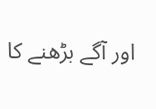اور آگے بڑھنے کا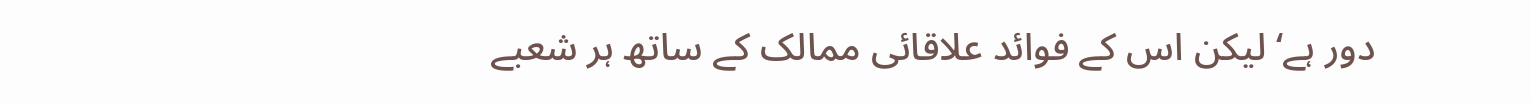دور ہے‘ لیکن اس کے فوائد علاقائی ممالک کے ساتھ ہر شعبے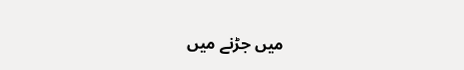میں جڑنے میں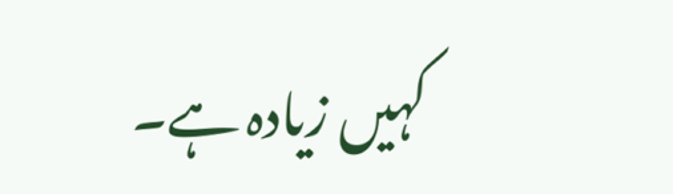کہیں زیادہ ہے۔